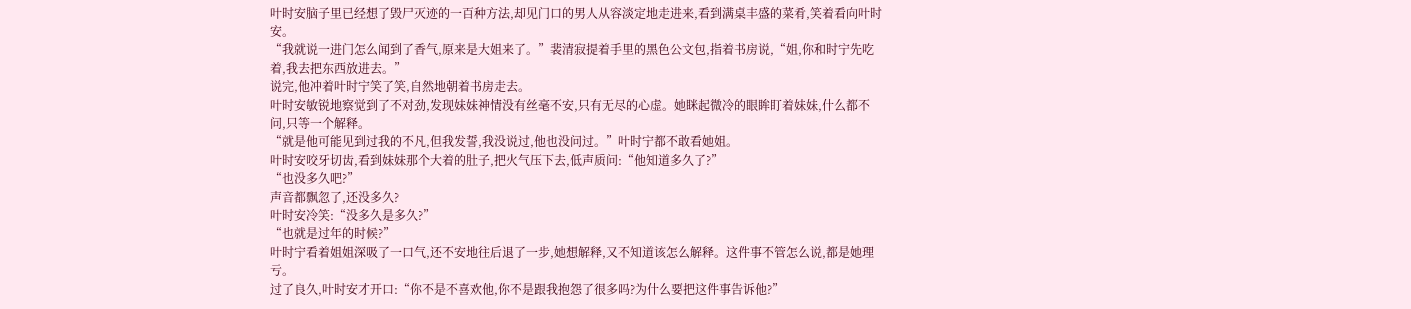叶时安脑子里已经想了毁尸灭迹的一百种方法,却见门口的男人从容淡定地走进来,看到满桌丰盛的菜肴,笑着看向叶时安。
“我就说一进门怎么闻到了香气,原来是大姐来了。”裴清寂提着手里的黑色公文包,指着书房说,“姐,你和时宁先吃着,我去把东西放进去。”
说完,他冲着叶时宁笑了笑,自然地朝着书房走去。
叶时安敏锐地察觉到了不对劲,发现妹妹神情没有丝毫不安,只有无尽的心虚。她眯起微冷的眼眸盯着妹妹,什么都不问,只等一个解释。
“就是他可能见到过我的不凡,但我发誓,我没说过,他也没问过。”叶时宁都不敢看她姐。
叶时安咬牙切齿,看到妹妹那个大着的肚子,把火气压下去,低声质问:“他知道多久了?”
“也没多久吧?”
声音都飘忽了,还没多久?
叶时安冷笑:“没多久是多久?”
“也就是过年的时候?”
叶时宁看着姐姐深吸了一口气,还不安地往后退了一步,她想解释,又不知道该怎么解释。这件事不管怎么说,都是她理亏。
过了良久,叶时安才开口:“你不是不喜欢他,你不是跟我抱怨了很多吗?为什么要把这件事告诉他?”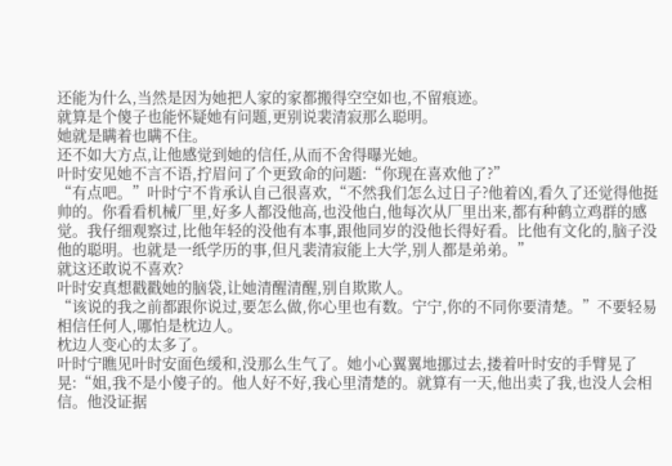还能为什么,当然是因为她把人家的家都搬得空空如也,不留痕迹。
就算是个傻子也能怀疑她有问题,更别说裴清寂那么聪明。
她就是瞒着也瞒不住。
还不如大方点,让他感觉到她的信任,从而不舍得曝光她。
叶时安见她不言不语,拧眉问了个更致命的问题:“你现在喜欢他了?”
“有点吧。”叶时宁不肯承认自己很喜欢,“不然我们怎么过日子?他着凶,看久了还觉得他挺帅的。你看看机械厂里,好多人都没他高,也没他白,他每次从厂里出来,都有种鹤立鸡群的感觉。我仔细观察过,比他年轻的没他有本事,跟他同岁的没他长得好看。比他有文化的,脑子没他的聪明。也就是一纸学历的事,但凡裴清寂能上大学,别人都是弟弟。”
就这还敢说不喜欢?
叶时安真想戳戳她的脑袋,让她清醒清醒,别自欺欺人。
“该说的我之前都跟你说过,要怎么做,你心里也有数。宁宁,你的不同你要清楚。”不要轻易相信任何人,哪怕是枕边人。
枕边人变心的太多了。
叶时宁瞧见叶时安面色缓和,没那么生气了。她小心翼翼地挪过去,搂着叶时安的手臂晃了晃:“姐,我不是小傻子的。他人好不好,我心里清楚的。就算有一天,他出卖了我,也没人会相信。他没证据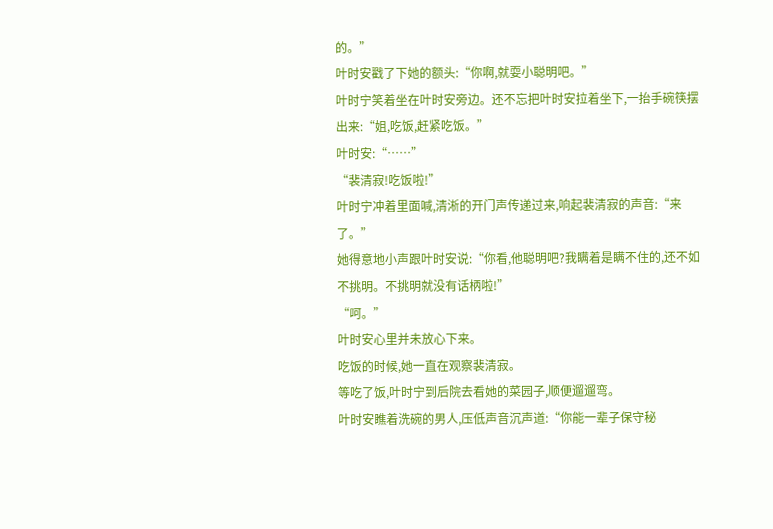的。”
叶时安戳了下她的额头:“你啊,就耍小聪明吧。”
叶时宁笑着坐在叶时安旁边。还不忘把叶时安拉着坐下,一抬手碗筷摆出来:“姐,吃饭,赶紧吃饭。”
叶时安:“……”
“裴清寂!吃饭啦!”
叶时宁冲着里面喊,清淅的开门声传递过来,响起裴清寂的声音:“来了。”
她得意地小声跟叶时安说:“你看,他聪明吧?我瞒着是瞒不住的,还不如不挑明。不挑明就没有话柄啦!”
“呵。”
叶时安心里并未放心下来。
吃饭的时候,她一直在观察裴清寂。
等吃了饭,叶时宁到后院去看她的菜园子,顺便遛遛弯。
叶时安瞧着洗碗的男人,压低声音沉声道:“你能一辈子保守秘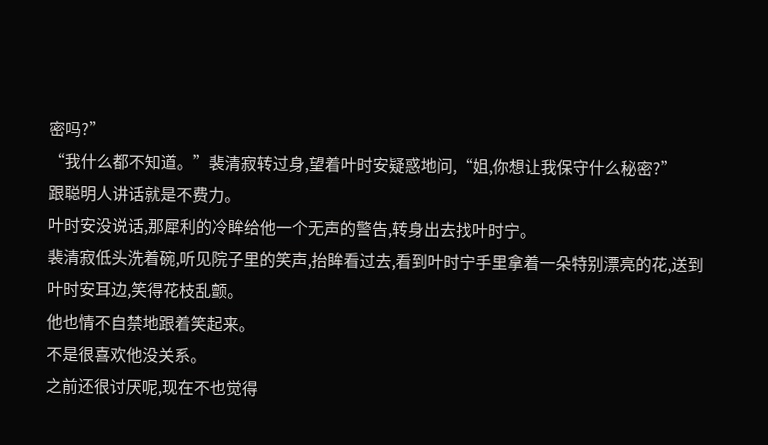密吗?”
“我什么都不知道。”裴清寂转过身,望着叶时安疑惑地问,“姐,你想让我保守什么秘密?”
跟聪明人讲话就是不费力。
叶时安没说话,那犀利的冷眸给他一个无声的警告,转身出去找叶时宁。
裴清寂低头洗着碗,听见院子里的笑声,抬眸看过去,看到叶时宁手里拿着一朵特别漂亮的花,送到叶时安耳边,笑得花枝乱颤。
他也情不自禁地跟着笑起来。
不是很喜欢他没关系。
之前还很讨厌呢,现在不也觉得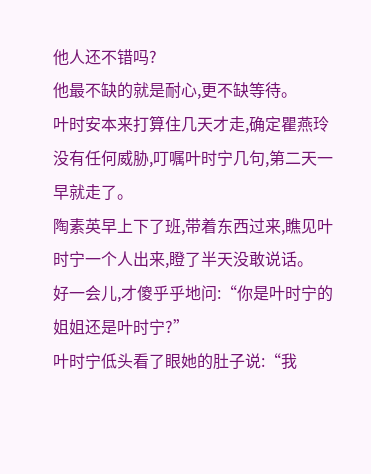他人还不错吗?
他最不缺的就是耐心,更不缺等待。
叶时安本来打算住几天才走,确定瞿燕玲没有任何威胁,叮嘱叶时宁几句,第二天一早就走了。
陶素英早上下了班,带着东西过来,瞧见叶时宁一个人出来,瞪了半天没敢说话。
好一会儿,才傻乎乎地问:“你是叶时宁的姐姐还是叶时宁?”
叶时宁低头看了眼她的肚子说:“我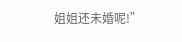姐姐还未婚呢!”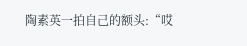陶素英一拍自己的额头:“哎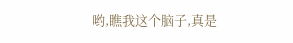哟,瞧我这个脑子,真是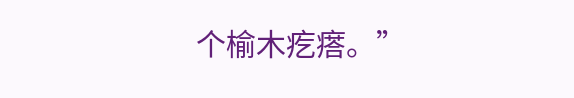个榆木疙瘩。”